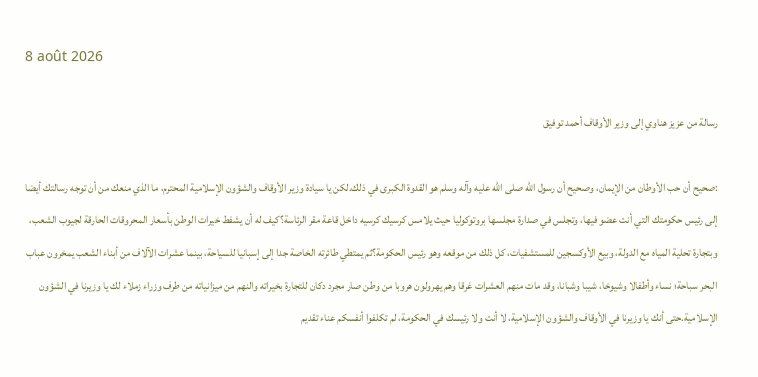8 août 2026

رسالة من عزيز هناوي إلى وزير الأوقاف أحمد توفيق

:صحيح أن حب الأوطان من الإيمان، وصحيح أن رسول الله صلى الله عليه وآله وسلم هو القدوة الكبرى في ذلك.لكن يا سيادة وزير الأوقاف والشؤون الإسلامية المحترم، ما الذي منعك من أن توجه رسالتك أيضا إلى رئيس حكومتك التي أنت عضو فيها، وتجلس في صدارة مجلسها بروتوكوليا حيث يلامس كرسيك كرسيه داخل قاعة مقر الرئاسة؟كيف له أن يشفط خيرات الوطن بأسعار المحروقات الحارقة لجيوب الشعب، وبتجارة تحلية المياه مع الدولة، وبيع الأوكسجين للمستشفيات، كل ذلك من موقعه وهو رئيس الحكومة؟ثم يمتطي طائرته الخاصة جدا إلى إسبانيا للسياحة، بينما عشرات الآلاف من أبناء الشعب يمخرون عباب البحر سباحة؛ نساء وأطفالا وشيوخا، شيبا وشبانا، وقد مات منهم العشرات غرقا وهم يهرولون هروبا من وطن صار مجرد دكان للتجارة بخيراته والنهم من ميزانياته من طرف وزراء زملاء لك يا وزيرنا في الشؤون الإسلامية.حتى أنك يا وزيرنا في الأوقاف والشؤون الإسلامية، لا أنت ولا رئيسك في الحكومة، لم تكلفوا أنفسكم عناء تقديم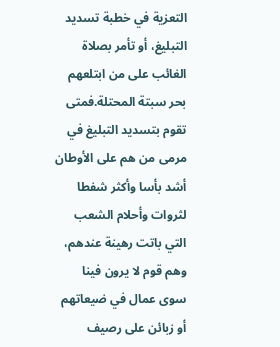التعزية في خطبة تسديد التبليغ، أو تأمر بصلاة الغائب على من ابتلعهم بحر سبتة المحتلة.فمتى تقوم بتسديد التبليغ في مرمى من هم على الأوطان أشد بأسا وأكثر شفطا لثروات وأحلام الشعب التي باتت رهينة عندهم، وهم قوم لا يرون فينا سوى عمال في ضيعاتهم أو زبائن على رصيف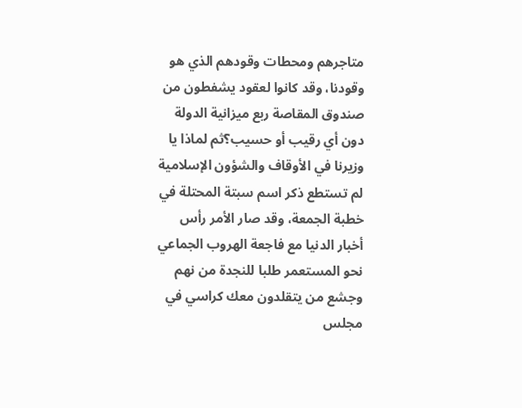متاجرهم ومحطات وقودهم الذي هو وقودنا، وقد كانوا لعقود يشفطون من صندوق المقاصة ربع ميزانية الدولة دون أي رقيب أو حسيب؟ثم لماذا يا وزيرنا في الأوقاف والشؤون الإسلامية لم تستطع ذكر اسم سبتة المحتلة في خطبة الجمعة، وقد صار الأمر رأس أخبار الدنيا مع فاجعة الهروب الجماعي نحو المستعمر طلبا للنجدة من نهم وجشع من يتقلدون معك كراسي في مجلس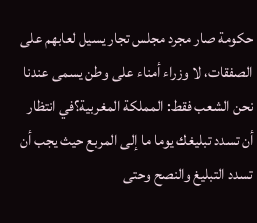حكومة صار مجرد مجلس تجار يسيل لعابهم على الصفقات، لا وزراء أمناء على وطن يسمى عندنا نحن الشعب فقط: المملكة المغربية؟في انتظار أن تسدد تبليغك يوما ما إلى المربع حيث يجب أن تسدد التبليغ والنصح وحتى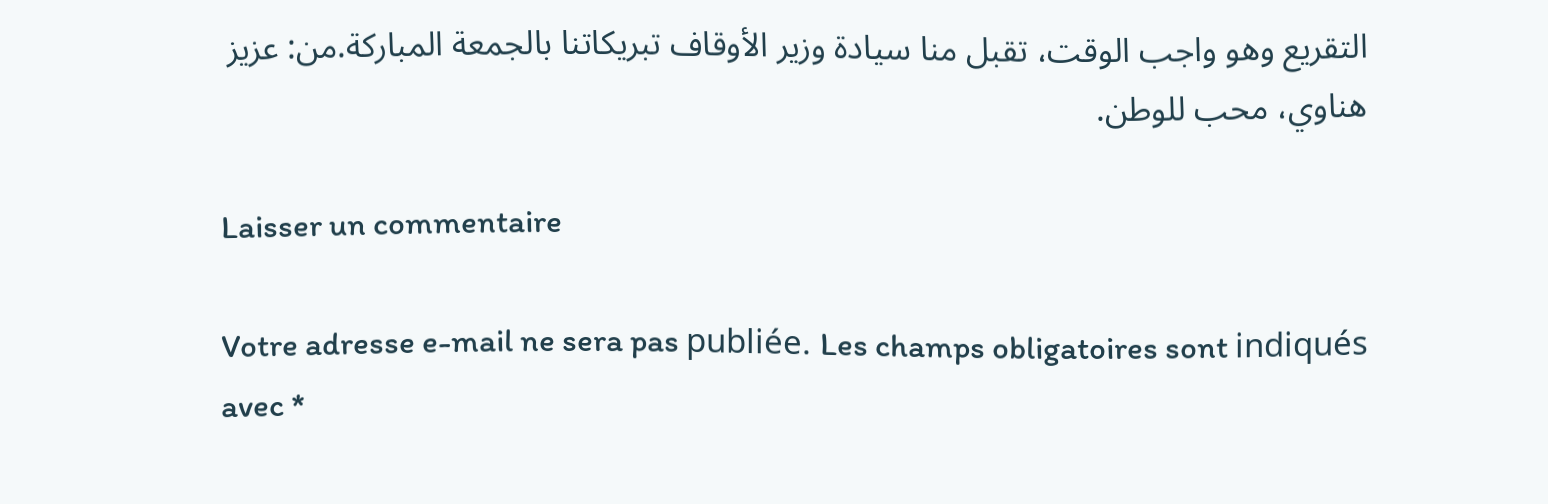التقريع وهو واجب الوقت، تقبل منا سيادة وزير الأوقاف تبريكاتنا بالجمعة المباركة.من: عزيز هناوي، محب للوطن.

Laisser un commentaire

Votre adresse e-mail ne sera pas publiée. Les champs obligatoires sont indiqués avec *